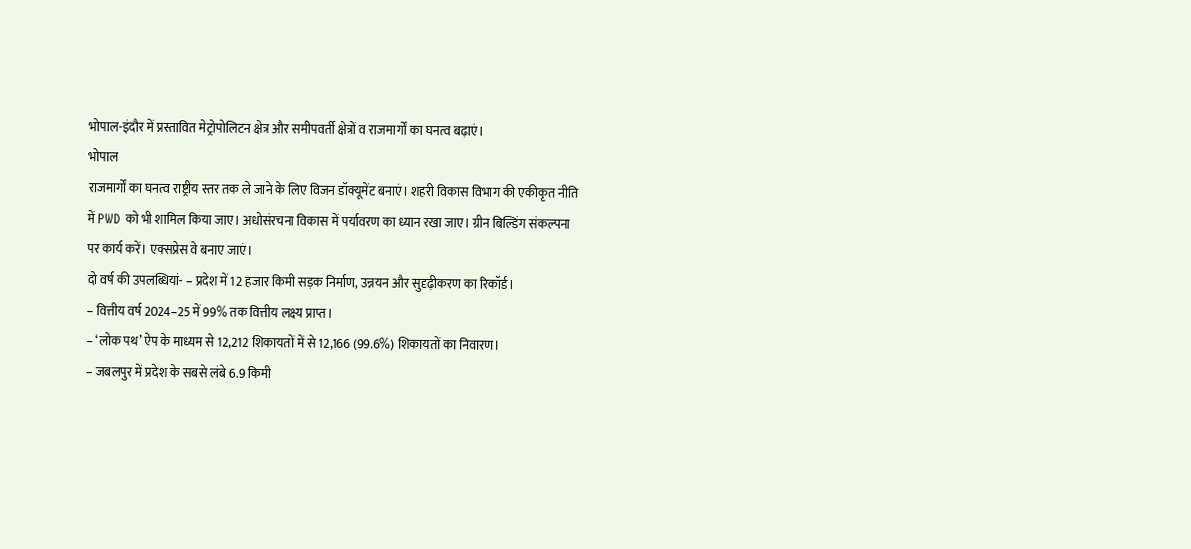भोपाल-इंदौर में प्रस्तावित मेट्रोपोलिटन क्षेत्र और समीपवर्ती क्षेत्रों व राजमार्गों का घनत्व बढ़ाएं।
भोपाल
राजमार्गों का घनत्व राष्ट्रीय स्तर तक ले जाने के लिए विजन डॉक्यूमेंट बनाएं। शहरी विकास विभाग की एकीकृत नीति में PWD को भी शामिल किया जाए। अधोसंरचना विकास में पर्यावरण का ध्यान रखा जाए। ग्रीन बिल्डिंग संकल्पना पर कार्य करें। एक्सप्रेस वे बनाए जाएं।
दो वर्ष की उपलब्धियां- – प्रदेश में 12 हजार किमी सड़क निर्माण, उन्नयन और सुदृढ़ीकरण का रिकॉर्ड।
– वित्तीय वर्ष 2024–25 में 99% तक वित्तीय लक्ष्य प्राप्त।
– ‘लोक पथ’ ऐप के माध्यम से 12,212 शिकायतों में से 12,166 (99.6%) शिकायतों का निवारण।
– जबलपुर में प्रदेश के सबसे लंबे 6.9 किमी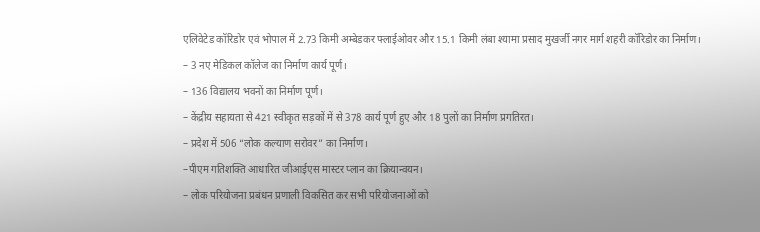एलिवेटेड कॉरिडोर एवं भोपाल में 2.73 किमी अम्बेडकर फ्लाईओवर और 15.1 किमी लंबा श्यामा प्रसाद मुखर्जी नगर मार्ग शहरी कॉरिडोर का निर्माण।
– 3 नए मेडिकल कॉलेज का निर्माण कार्य पूर्ण।
– 136 विद्यालय भवनों का निर्माण पूर्ण।
– केंद्रीय सहायता से 421 स्वीकृत सड़कों में से 378 कार्य पूर्ण हुए और 18 पुलों का निर्माण प्रगतिरत।
– प्रदेश में 506 “लोक कल्याण सरोवर” का निर्माण।
–पीएम गतिशक्ति आधारित जीआईएस मास्टर प्लान का क्रियान्वयन।
– लोक परियोजना प्रबंधन प्रणाली विकसित कर सभी परियोजनाओं को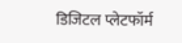डिजिटल प्लेटफॉर्म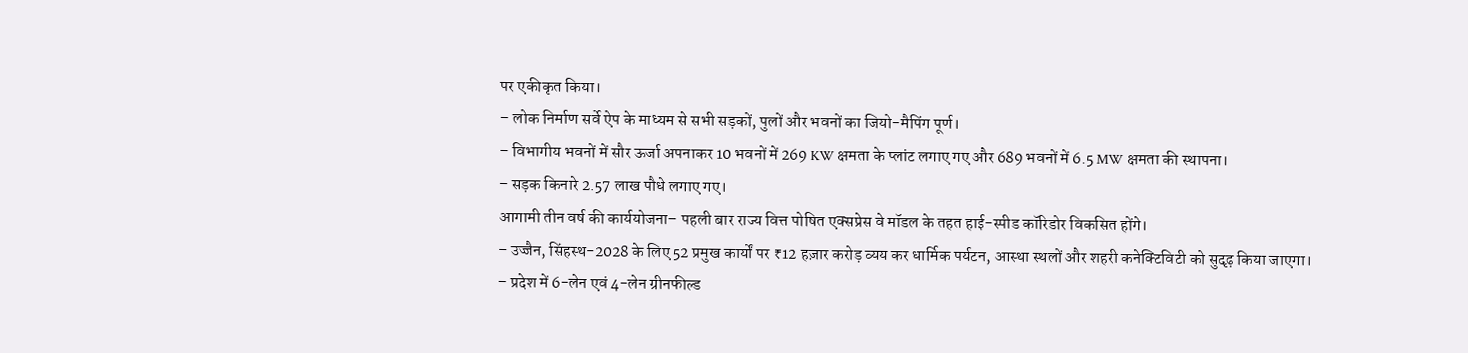पर एकीकृत किया।
– लोक निर्माण सर्वे ऐप के माध्यम से सभी सड़कों, पुलों और भवनों का जियो-मैपिंग पूर्ण।
– विभागीय भवनों में सौर ऊर्जा अपनाकर 10 भवनों में 269 KW क्षमता के प्लांट लगाए गए और 689 भवनों में 6.5 MW क्षमता की स्थापना।
– सड़क किनारे 2.57 लाख पौधे लगाए गए।
आगामी तीन वर्ष की कार्ययोजना– पहली बार राज्य वित्त पोषित एक्सप्रेस वे मॉडल के तहत हाई-स्पीड कॉरिडोर विकसित होंगे।
– उज्जैन, सिंहस्थ-2028 के लिए 52 प्रमुख कार्यों पर ₹12 हज़ार करोड़ व्यय कर धार्मिक पर्यटन, आस्था स्थलों और शहरी कनेक्टिविटी को सुदृढ़ किया जाएगा।
– प्रदेश में 6-लेन एवं 4-लेन ग्रीनफील्ड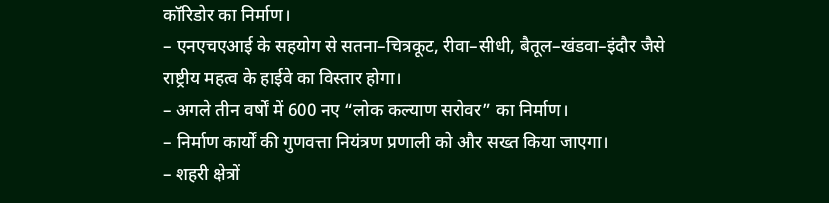कॉरिडोर का निर्माण।
– एनएचएआई के सहयोग से सतना–चित्रकूट, रीवा–सीधी, बैतूल–खंडवा–इंदौर जैसे राष्ट्रीय महत्व के हाईवे का विस्तार होगा।
– अगले तीन वर्षों में 600 नए “लोक कल्याण सरोवर” का निर्माण।
– निर्माण कार्यों की गुणवत्ता नियंत्रण प्रणाली को और सख्त किया जाएगा।
– शहरी क्षेत्रों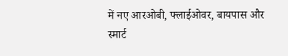में नए आरओबी, फ्लाईओवर, बायपास और स्मार्ट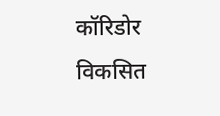कॉरिडोर विकसित